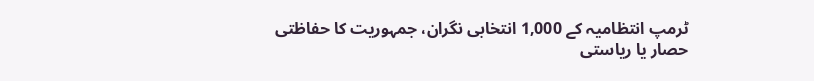ٹرمپ انتظامیہ کے 1,000 انتخابی نگران، جمہوریت کا حفاظتی حصار یا ریاستی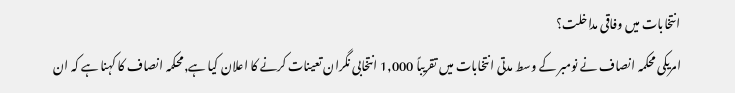انتخابات میں وفاقی مداخلت؟
امریکی محکمہ انصاف نے نومبر کے وسط مدتی انتخابات میں تقریباً 1,000 انتخابی نگران تعینات کرنے کا اعلان کیا ہے,محکمہ انصاف کا کہنا ہے کہ ان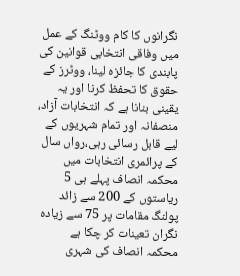نگرانوں کا کام ووٹنگ کے عمل میں وفاقی انتخابی قوانین کی پابندی کا جائزہ لینا، ووٹرز کے حقوق کا تحفظ کرنا اور یہ یقینی بنانا ہے کہ انتخابات آزاد، منصفانہ اور تمام شہریوں کے لیے قابل رسائی رہی،رواں سال کے پرائمری انتخابات میں محکمہ انصاف پہلے ہی 5 ریاستوں کے 200 سے زائد پولنگ مقامات پر 75 سے زیادہ نگران تعینات کر چکا ہے
محکمہ انصاف کی شہری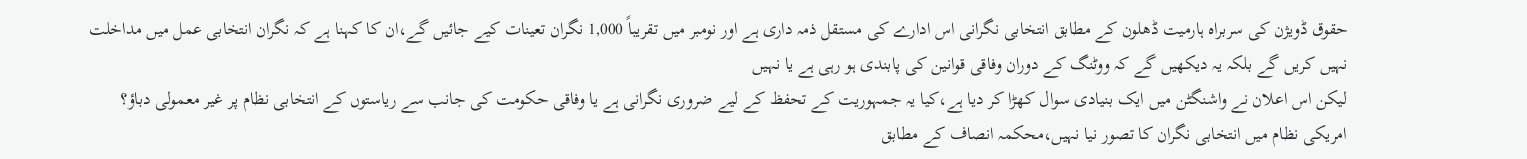حقوق ڈویژن کی سربراہ ہارمیت ڈھلون کے مطابق انتخابی نگرانی اس ادارے کی مستقل ذمہ داری ہے اور نومبر میں تقریباً 1,000 نگران تعینات کیے جائیں گے،ان کا کہنا ہے کہ نگران انتخابی عمل میں مداخلت نہیں کریں گے بلکہ یہ دیکھیں گے کہ ووٹنگ کے دوران وفاقی قوانین کی پابندی ہو رہی ہے یا نہیں
لیکن اس اعلان نے واشنگٹن میں ایک بنیادی سوال کھڑا کر دیا ہے،کیا یہ جمہوریت کے تحفظ کے لیے ضروری نگرانی ہے یا وفاقی حکومت کی جانب سے ریاستوں کے انتخابی نظام پر غیر معمولی دباؤ؟
امریکی نظام میں انتخابی نگران کا تصور نیا نہیں،محکمہ انصاف کے مطابق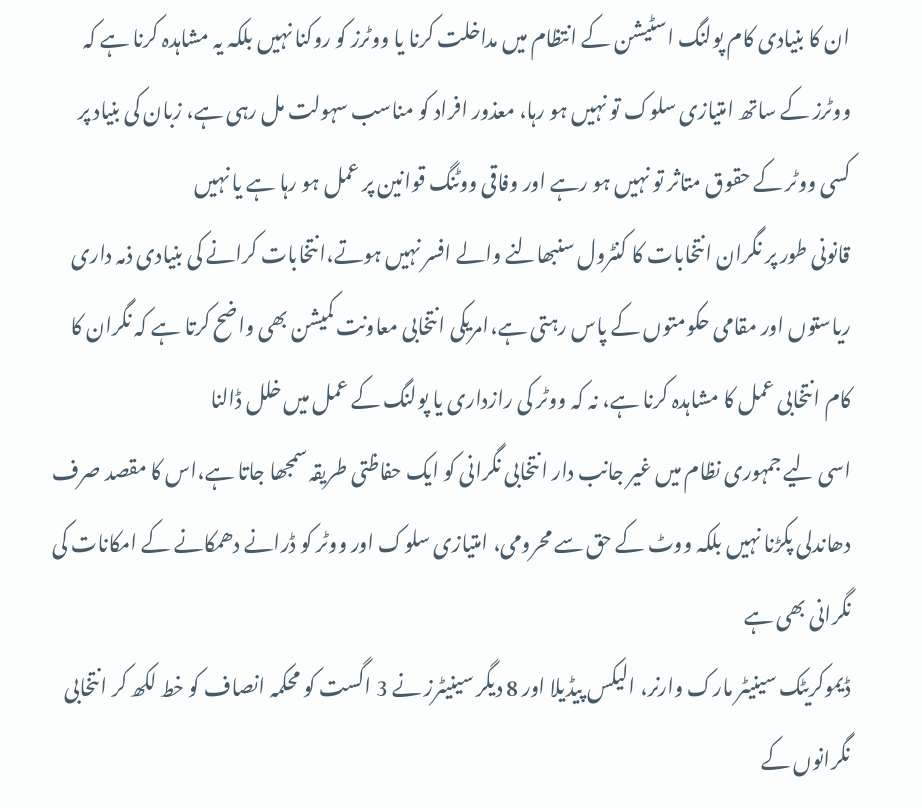ان کا بنیادی کام پولنگ اسٹیشن کے انتظام میں مداخلت کرنا یا ووٹرز کو روکنا نہیں بلکہ یہ مشاہدہ کرنا ہے کہ ووٹرز کے ساتھ امتیازی سلوک تو نہیں ہو رہا، معذور افراد کو مناسب سہولت مل رہی ہے، زبان کی بنیاد پر کسی ووٹر کے حقوق متاثر تو نہیں ہو رہے اور وفاقی ووٹنگ قوانین پر عمل ہو رہا ہے یا نہیں
قانونی طور پر نگران انتخابات کا کنٹرول سنبھالنے والے افسر نہیں ہوتے،انتخابات کرانے کی بنیادی ذمہ داری ریاستوں اور مقامی حکومتوں کے پاس رہتی ہے،امریکی انتخابی معاونت کمیشن بھی واضح کرتا ہے کہ نگران کا کام انتخابی عمل کا مشاہدہ کرنا ہے، نہ کہ ووٹر کی رازداری یا پولنگ کے عمل میں خلل ڈالنا
اسی لیے جمہوری نظام میں غیر جانب دار انتخابی نگرانی کو ایک حفاظتی طریقہ سمجھا جاتا ہے،اس کا مقصد صرف دھاندلی پکڑنا نہیں بلکہ ووٹ کے حق سے محرومی، امتیازی سلوک اور ووٹر کو ڈرانے دھمکانے کے امکانات کی نگرانی بھی ہے
ڈیموکریٹک سینیٹر مارک وارنر، الیکس پیڈیلا اور 8 دیگر سینیٹرز نے 3 اگست کو محکمہ انصاف کو خط لکھ کر انتخابی نگرانوں کے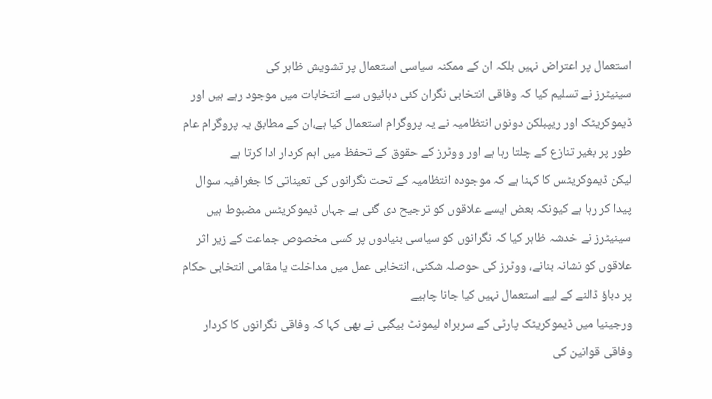استعمال پر اعتراض نہیں بلکہ ان کے ممکنہ سیاسی استعمال پر تشویش ظاہر کی
سینیٹرز نے تسلیم کیا کہ وفاقی انتخابی نگران کئی دہائیوں سے انتخابات میں موجود رہے ہیں اور ڈیموکریٹک اور ریپبلکن دونوں انتظامیہ نے یہ پروگرام استعمال کیا ہے،ان کے مطابق یہ پروگرام عام طور پر بغیر تنازع کے چلتا رہا ہے اور ووٹرز کے حقوق کے تحفظ میں اہم کردار ادا کرتا ہے
لیکن ڈیموکریٹس کا کہنا ہے کہ موجودہ انتظامیہ کے تحت نگرانوں کی تعیناتی کا جغرافیہ سوال پیدا کر رہا ہے کیونکہ بعض ایسے علاقوں کو ترجیح دی گئی ہے جہاں ڈیموکریٹس مضبوط ہیں
سینیٹرز نے خدشہ ظاہر کیا کہ نگرانوں کو سیاسی بنیادوں پر کسی مخصوص جماعت کے زیر اثر علاقوں کو نشانہ بنانے، ووٹرز کی حوصلہ شکنی، انتخابی عمل میں مداخلت یا مقامی انتخابی حکام پر دباؤ ڈالنے کے لیے استعمال نہیں کیا جانا چاہیے
ورجینیا میں ڈیموکریٹک پارٹی کے سربراہ لیمونٹ بیگبی نے بھی کہا کہ وفاقی نگرانوں کا کردار وفاقی قوانین کی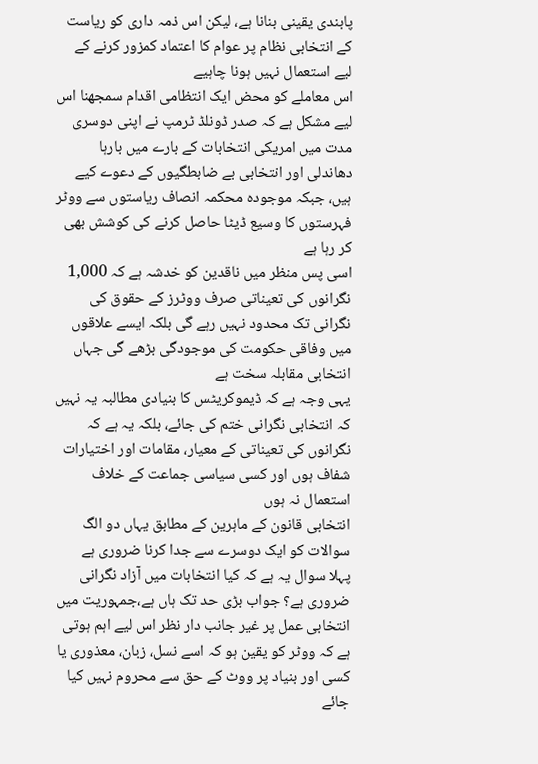پابندی یقینی بنانا ہے، لیکن اس ذمہ داری کو ریاست کے انتخابی نظام پر عوام کا اعتماد کمزور کرنے کے لیے استعمال نہیں ہونا چاہیے
اس معاملے کو محض ایک انتظامی اقدام سمجھنا اس لیے مشکل ہے کہ صدر ڈونلڈ ٹرمپ نے اپنی دوسری مدت میں امریکی انتخابات کے بارے میں بارہا دھاندلی اور انتخابی بے ضابطگیوں کے دعوے کیے ہیں، جبکہ موجودہ محکمہ انصاف ریاستوں سے ووٹر فہرستوں کا وسیع ڈیٹا حاصل کرنے کی کوشش بھی کر رہا ہے
اسی پس منظر میں ناقدین کو خدشہ ہے کہ 1,000 نگرانوں کی تعیناتی صرف ووٹرز کے حقوق کی نگرانی تک محدود نہیں رہے گی بلکہ ایسے علاقوں میں وفاقی حکومت کی موجودگی بڑھے گی جہاں انتخابی مقابلہ سخت ہے
یہی وجہ ہے کہ ڈیموکریٹس کا بنیادی مطالبہ یہ نہیں کہ انتخابی نگرانی ختم کی جائے، بلکہ یہ ہے کہ نگرانوں کی تعیناتی کے معیار، مقامات اور اختیارات شفاف ہوں اور کسی سیاسی جماعت کے خلاف استعمال نہ ہوں
انتخابی قانون کے ماہرین کے مطابق یہاں دو الگ سوالات کو ایک دوسرے سے جدا کرنا ضروری ہے
پہلا سوال یہ ہے کہ کیا انتخابات میں آزاد نگرانی ضروری ہے؟ جواب بڑی حد تک ہاں ہے،جمہوریت میں انتخابی عمل پر غیر جانب دار نظر اس لیے اہم ہوتی ہے کہ ووٹر کو یقین ہو کہ اسے نسل، زبان، معذوری یا کسی اور بنیاد پر ووٹ کے حق سے محروم نہیں کیا جائے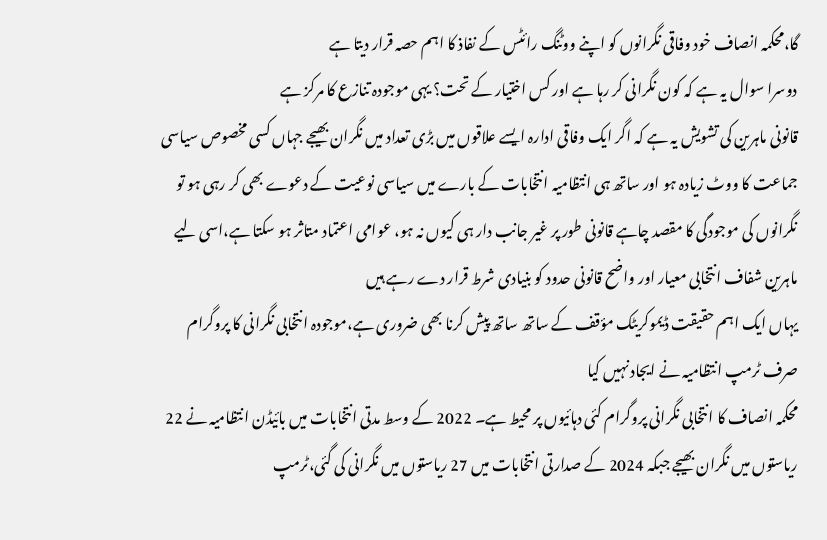گا،محکمہ انصاف خود وفاقی نگرانوں کو اپنے ووٹنگ رائٹس کے نفاذ کا اہم حصہ قرار دیتا ہے
دوسرا سوال یہ ہے کہ کون نگرانی کر رہا ہے اور کس اختیار کے تحت؟ یہی موجودہ تنازع کا مرکز ہے
قانونی ماہرین کی تشویش یہ ہے کہ اگر ایک وفاقی ادارہ ایسے علاقوں میں بڑی تعداد میں نگران بھیجے جہاں کسی مخصوص سیاسی جماعت کا ووٹ زیادہ ہو اور ساتھ ہی انتظامیہ انتخابات کے بارے میں سیاسی نوعیت کے دعوے بھی کر رہی ہو تو نگرانوں کی موجودگی کا مقصد چاہے قانونی طور پر غیر جانب دار ہی کیوں نہ ہو، عوامی اعتماد متاثر ہو سکتا ہے،اسی لیے ماہرین شفاف انتخابی معیار اور واضح قانونی حدود کو بنیادی شرط قرار دے رہے ہیں
یہاں ایک اہم حقیقت ڈیموکریٹک مؤقف کے ساتھ ساتھ پیش کرنا بھی ضروری ہے،موجودہ انتخابی نگرانی کا پروگرام صرف ٹرمپ انتظامیہ نے ایجاد نہیں کیا
محکمہ انصاف کا انتخابی نگرانی پروگرام کئی دہائیوں پر محیط ہے۔ 2022 کے وسط مدتی انتخابات میں بائیڈن انتظامیہ نے 22 ریاستوں میں نگران بھیجے جبکہ 2024 کے صدارتی انتخابات میں 27 ریاستوں میں نگرانی کی گئی،ٹرمپ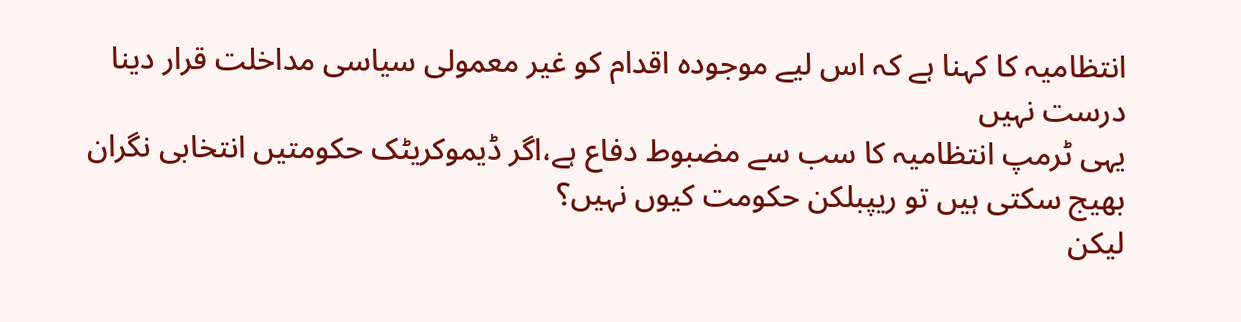انتظامیہ کا کہنا ہے کہ اس لیے موجودہ اقدام کو غیر معمولی سیاسی مداخلت قرار دینا درست نہیں
یہی ٹرمپ انتظامیہ کا سب سے مضبوط دفاع ہے،اگر ڈیموکریٹک حکومتیں انتخابی نگران بھیج سکتی ہیں تو ریپبلکن حکومت کیوں نہیں؟
لیکن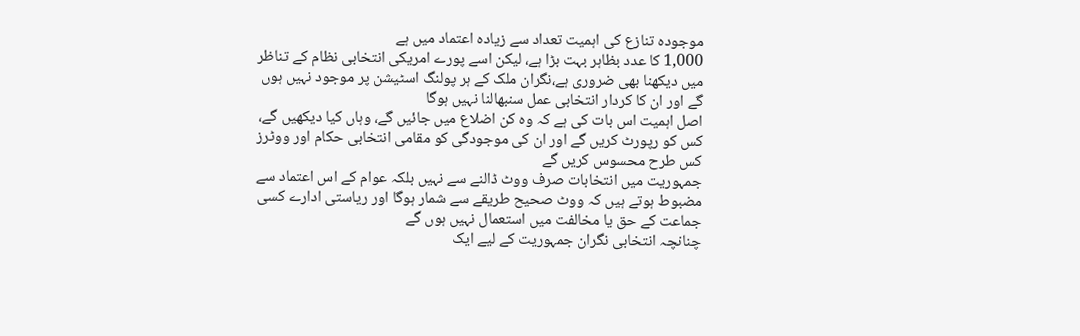موجودہ تنازع کی اہمیت تعداد سے زیادہ اعتماد میں ہے
1,000 کا عدد بظاہر بہت بڑا ہے، لیکن اسے پورے امریکی انتخابی نظام کے تناظر میں دیکھنا بھی ضروری ہے،نگران ملک کے ہر پولنگ اسٹیشن پر موجود نہیں ہوں گے اور ان کا کردار انتخابی عمل سنبھالنا نہیں ہوگا
اصل اہمیت اس بات کی ہے کہ وہ کن اضلاع میں جائیں گے، وہاں کیا دیکھیں گے، کس کو رپورٹ کریں گے اور ان کی موجودگی کو مقامی انتخابی حکام اور ووٹرز کس طرح محسوس کریں گے
جمہوریت میں انتخابات صرف ووٹ ڈالنے سے نہیں بلکہ عوام کے اس اعتماد سے مضبوط ہوتے ہیں کہ ووٹ صحیح طریقے سے شمار ہوگا اور ریاستی ادارے کسی جماعت کے حق یا مخالفت میں استعمال نہیں ہوں گے
چنانچہ انتخابی نگران جمہوریت کے لیے ایک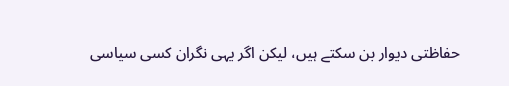حفاظتی دیوار بن سکتے ہیں، لیکن اگر یہی نگران کسی سیاسی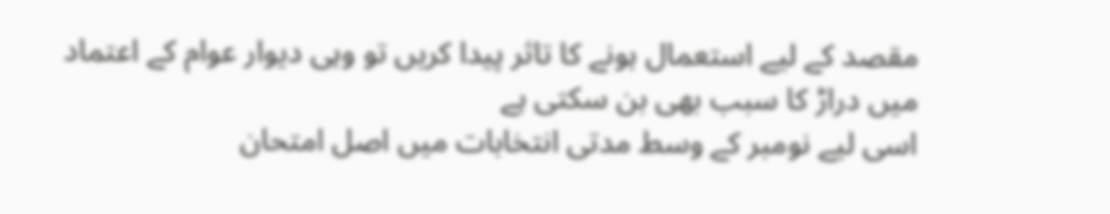مقصد کے لیے استعمال ہونے کا تاثر پیدا کریں تو وہی دیوار عوام کے اعتماد میں دراڑ کا سبب بھی بن سکتی ہے
اسی لیے نومبر کے وسط مدتی انتخابات میں اصل امتحان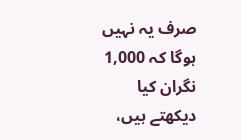صرف یہ نہیں ہوگا کہ 1,000 نگران کیا دیکھتے ہیں،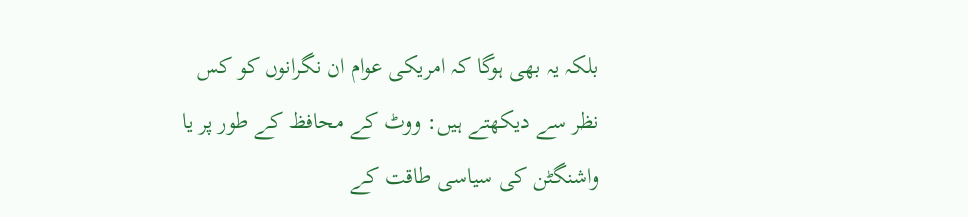بلکہ یہ بھی ہوگا کہ امریکی عوام ان نگرانوں کو کس نظر سے دیکھتے ہیں: ووٹ کے محافظ کے طور پر یا واشنگٹن کی سیاسی طاقت کے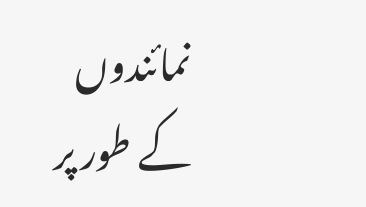نمائندوں کے طور پر